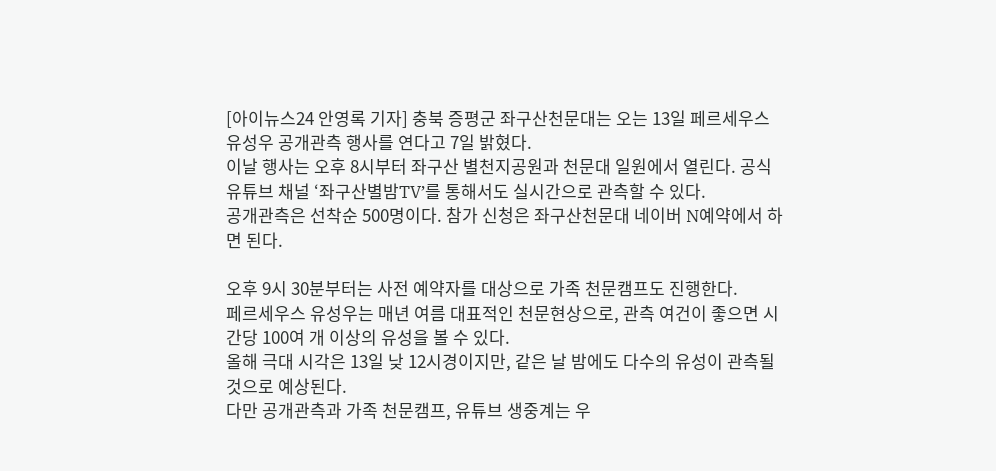[아이뉴스24 안영록 기자] 충북 증평군 좌구산천문대는 오는 13일 페르세우스 유성우 공개관측 행사를 연다고 7일 밝혔다.
이날 행사는 오후 8시부터 좌구산 별천지공원과 천문대 일원에서 열린다. 공식 유튜브 채널 ‘좌구산별밤TV’를 통해서도 실시간으로 관측할 수 있다.
공개관측은 선착순 500명이다. 참가 신청은 좌구산천문대 네이버 N예약에서 하면 된다.

오후 9시 30분부터는 사전 예약자를 대상으로 가족 천문캠프도 진행한다.
페르세우스 유성우는 매년 여름 대표적인 천문현상으로, 관측 여건이 좋으면 시간당 100여 개 이상의 유성을 볼 수 있다.
올해 극대 시각은 13일 낮 12시경이지만, 같은 날 밤에도 다수의 유성이 관측될 것으로 예상된다.
다만 공개관측과 가족 천문캠프, 유튜브 생중계는 우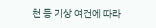천 등 기상 여건에 따라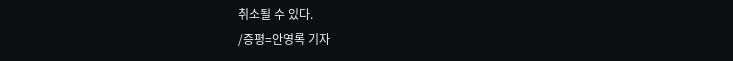취소될 수 있다.
/증평=안영록 기자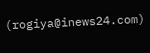(rogiya@inews24.com)